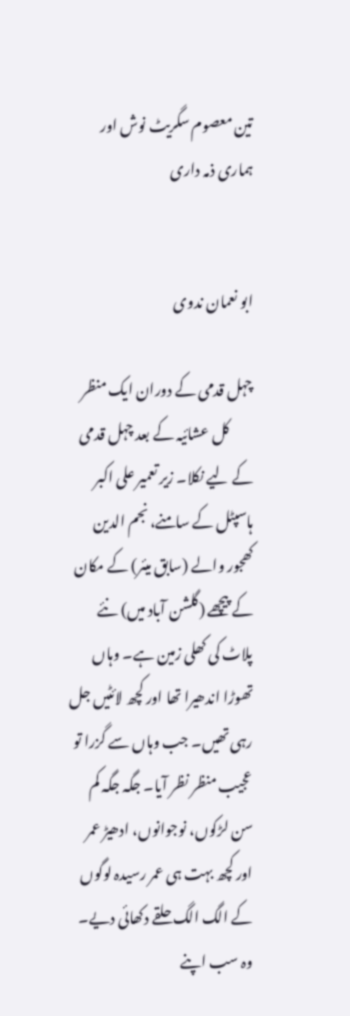تین معصوم سگریٹ نوش اور ہماری ذمہ داری


ابو نعمان ندوی

چہل قدمی کے دوران ایک منظر
        کل عشائیہ کے بعد چہل قدمی کے لیے نکلا۔ زیر تعمیر علی اکبر ہاسپٹل کے سامنے، نجم الدین کھجور والے (سابق میئر) کے مکان کے پیچھے (گلشن آباد میں) نئے پلاٹ کی کھلی زمین ہے۔ وہاں تھوڑا اندھیرا تھا اور کچھ لائٹیں جل رہی تھیں۔ جب وہاں سے گزرا تو عجیب منظر نظر آیا۔ جگہ جگہ کم سن لڑکوں، نوجوانوں، ادھیڑ عمر اور کچھ بہت ہی عمر رسیدہ لوگوں کے الگ الگ حلقے دکھائی دیے۔ وہ سب اپنے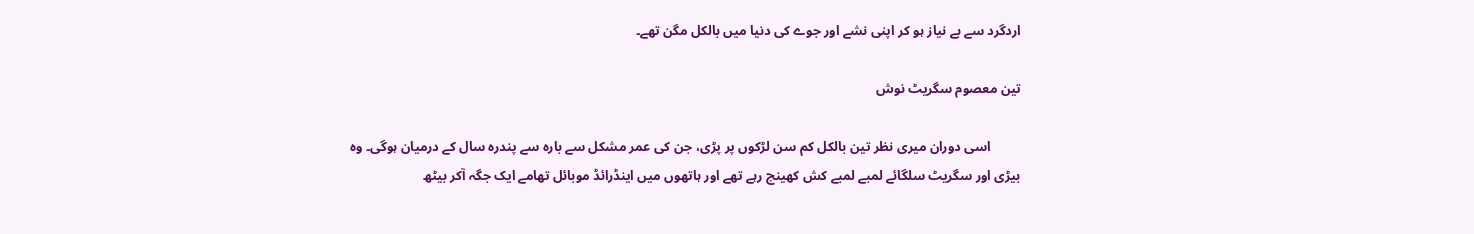اردگرد سے بے نیاز ہو کر اپنی نشے اور جوے کی دنیا میں بالکل مگن تھے۔

تین معصوم سگریٹ نوش

         اسی دوران میری نظر تین بالکل کم سن لڑکوں پر پڑی، جن کی عمر مشکل سے بارہ سے پندرہ سال کے درمیان ہوگی۔ وہ بیڑی اور سگریٹ سلگائے لمبے لمبے کش کھینچ رہے تھے اور ہاتھوں میں اینڈرائڈ موبائل تھامے ایک جگہ آکر بیٹھ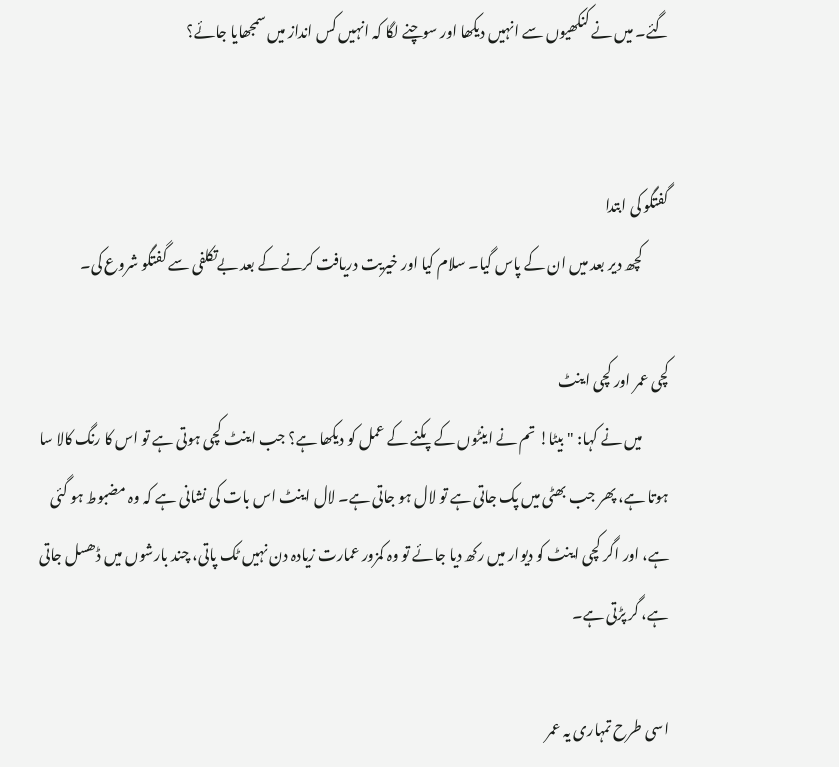گئے۔ میں نے کنکھیوں سے انہیں دیکھا اور سوچنے لگا کہ انہیں کس انداز میں سمجھایا جائے؟


گفتگو کی ابتدا
         کچھ دیر بعد میں ان کے پاس گیا۔ سلام کیا اور خیریت دریافت کرنے کے بعد بےتکلفی سے گفتگو شروع کی۔

کچی عمر اور کچی اینٹ
         میں نے کہا: "بیٹا! تم نے اینٹوں کے پکنے کے عمل کو دیکھا ہے؟ جب اینٹ کچی ہوتی ہے تو اس کا رنگ کالا سا ہوتا ہے، پھر جب بھٹی میں پک جاتی ہے تو لال ہو جاتی ہے۔ لال اینٹ اس بات کی نشانی ہے کہ وہ مضبوط ہو گئی ہے، اور اگر کچی اینٹ کو دیوار میں رکھ دیا جائے تو وہ کمزور عمارت زیادہ دن نہیں ٹک پاتی، چند بارشوں میں ڈھسل جاتی ہے، گر پڑتی ہے۔

اسی طرح تمہاری یہ عمر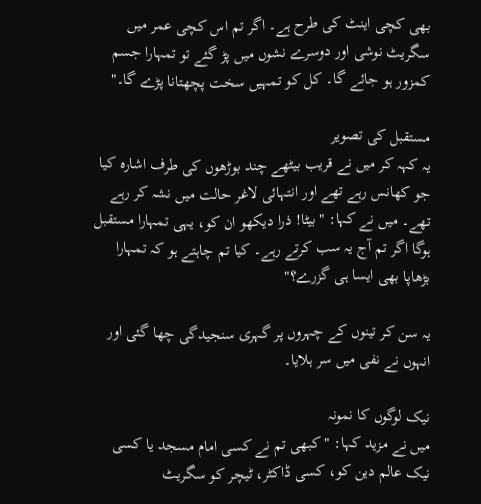بھی کچی اینٹ کی طرح ہے۔ اگر تم اس کچی عمر میں سگریٹ نوشی اور دوسرے نشوں میں پڑ گئے تو تمہارا جسم کمزور ہو جائے گا۔ کل کو تمہیں سخت پچھتانا پڑے گا۔"

مستقبل کی تصویر
یہ کہہ کر میں نے قریب بیٹھے چند بوڑھوں کی طرف اشارہ کیا جو کھانس رہے تھے اور انتہائی لاغر حالت میں نشہ کر رہے تھے۔ میں نے کہا: "بیٹا! ذرا دیکھو ان کو، یہی تمہارا مستقبل ہوگا اگر تم آج یہ سب کرتے رہے۔ کیا تم چاہتے ہو کہ تمہارا بڑھاپا بھی ایسا ہی گزرے؟"

یہ سن کر تینوں کے چہروں پر گہری سنجیدگی چھا گئی اور انہوں نے نفی میں سر ہلایا۔

نیک لوگوں کا نمونہ
میں نے مزید کہا: "کبھی تم نے کسی امام مسجد یا کسی نیک عالم دین کو، کسی ڈاکٹر، ٹیچر کو سگریٹ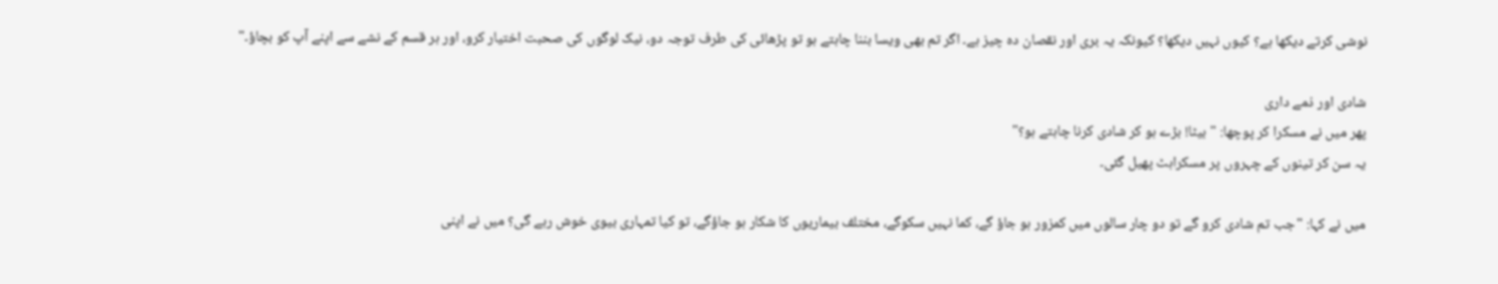نوشی کرتے دیکھا ہے؟ کیوں نہیں دیکھا؟ کیونکہ یہ بری اور نقصان دہ چیز ہے۔ اگر تم بھی ویسا بننا چاہتے ہو تو پڑھائی کی طرف توجہ دو، نیک لوگوں کی صحبت اختیار کرو، اور ہر قسم کے نشے سے اپنے آپ کو بچاؤ۔"

شادی اور ذمے داری
پھر میں نے مسکرا کر پوچھا: "بیٹا! بڑے ہو کر شادی کرنا چاہتے ہو؟"
یہ سن کر تینوں کے چہروں پر مسکراہٹ پھیل گئی۔

میں نے کہا: "جب تم شادی کرو گے تو دو چار سالوں میں کمزور ہو جاؤ گے، کما نہیں سکوگے، مختلف بیماریوں کا شکار ہو جاؤگے، تو کیا تمہاری بیوی خوش رہے گی؟ میں نے اپنی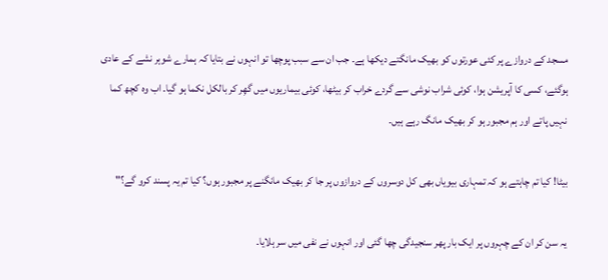مسجد کے دروازے پر کئی عورتوں کو بھیک مانگتے دیکھا ہے۔ جب ان سے سبب پوچھا تو انہوں نے بتایا کہ ہمارے شوہر نشے کے عادی ہوگئے، کسی کا آپریشن ہوا، کوئی شراب نوشی سے گردے خراب کر بیٹھا، کوئی بیماریوں میں گھِر کر بالکل نکما ہو گیا۔ اب وہ کچھ کما نہیں پاتے اور ہم مجبور ہو کر بھیک مانگ رہے ہیں۔

بیٹا! کیا تم چاہتے ہو کہ تمہاری بیویاں بھی کل دوسروں کے دروازوں پر جا کر بھیک مانگنے پر مجبور ہوں؟ کیا تم یہ پسند کرو گے؟"

یہ سن کر ان کے چہروں پر ایک بار پھر سنجیدگی چھا گئی اور انہوں نے نفی میں سر ہلایا۔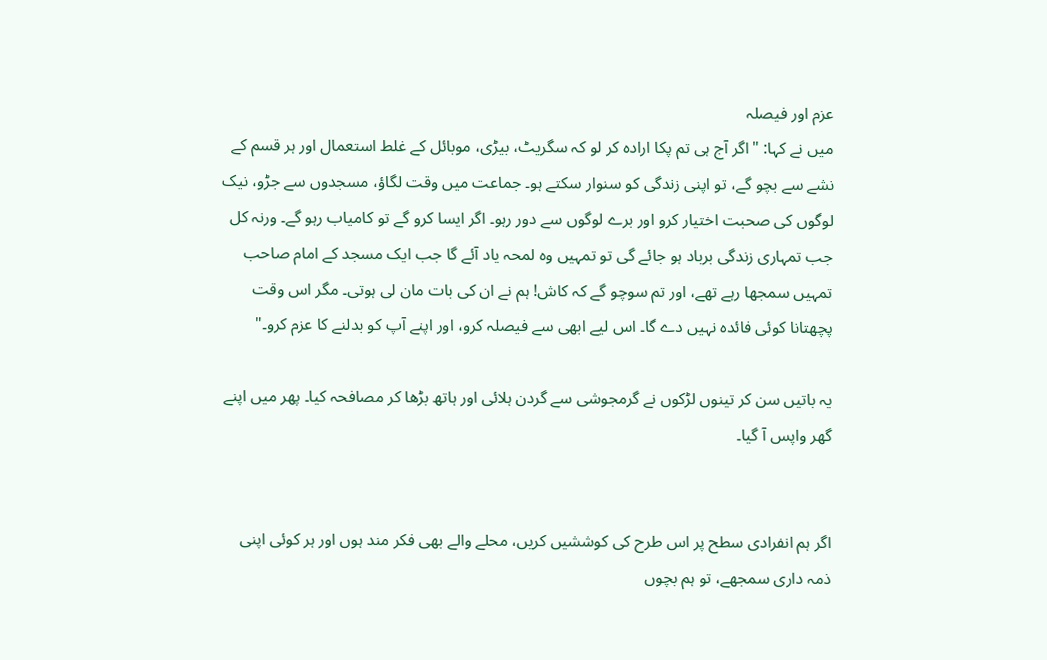عزم اور فیصلہ
میں نے کہا: "اگر آج ہی تم پکا ارادہ کر لو کہ سگریٹ، بیڑی، موبائل کے غلط استعمال اور ہر قسم کے نشے سے بچو گے، تو اپنی زندگی کو سنوار سکتے ہو۔ جماعت میں وقت لگاؤ، مسجدوں سے جڑو، نیک لوگوں کی صحبت اختیار کرو اور برے لوگوں سے دور رہو۔ اگر ایسا کرو گے تو کامیاب رہو گے۔ ورنہ کل جب تمہاری زندگی برباد ہو جائے گی تو تمہیں وہ لمحہ یاد آئے گا جب ایک مسجد کے امام صاحب تمہیں سمجھا رہے تھے، اور تم سوچو گے کہ کاش! ہم نے ان کی بات مان لی ہوتی۔ مگر اس وقت پچھتانا کوئی فائدہ نہیں دے گا۔ اس لیے ابھی سے فیصلہ کرو، اور اپنے آپ کو بدلنے کا عزم کرو۔"

یہ باتیں سن کر تینوں لڑکوں نے گرمجوشی سے گردن ہلائی اور ہاتھ بڑھا کر مصافحہ کیا۔ پھر میں اپنے گھر واپس آ گیا۔


اگر ہم انفرادی سطح پر اس طرح کی کوششیں کریں، محلے والے بھی فکر مند ہوں اور ہر کوئی اپنی ذمہ داری سمجھے، تو ہم بچوں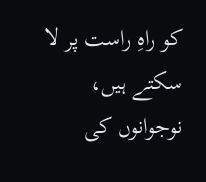کو راہِ راست پر لا سکتے ہیں، نوجوانوں کی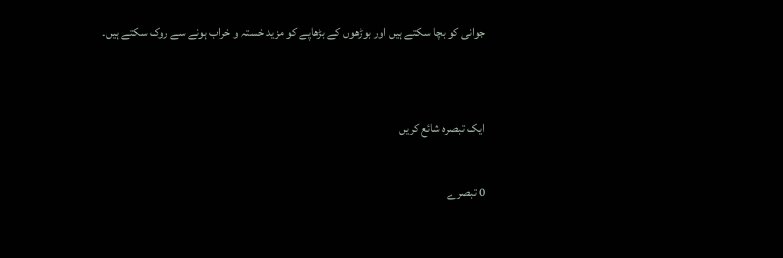جوانی کو بچا سکتے ہیں اور بوڑھوں کے بڑھاپے کو مزید خستہ و خراب ہونے سے روک سکتے ہیں۔


ایک تبصرہ شائع کریں

0 تبصرے